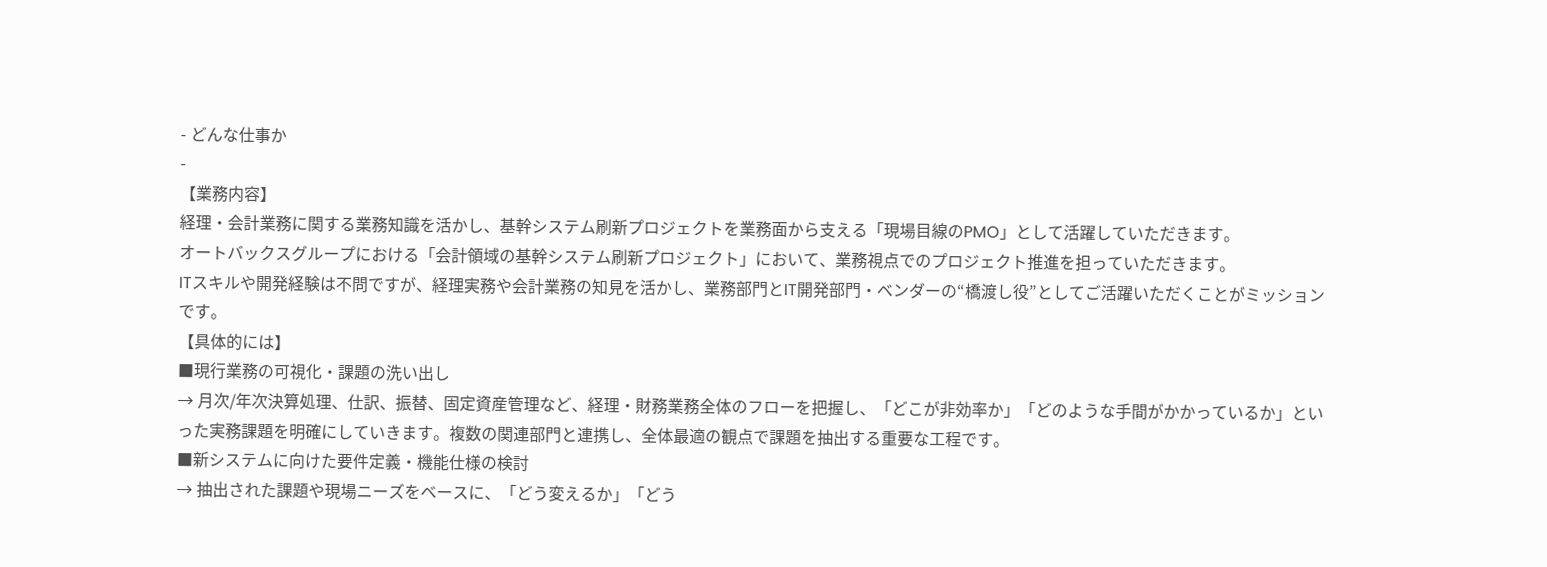- どんな仕事か
-
【業務内容】
経理・会計業務に関する業務知識を活かし、基幹システム刷新プロジェクトを業務面から支える「現場目線のPMO」として活躍していただきます。
オートバックスグループにおける「会計領域の基幹システム刷新プロジェクト」において、業務視点でのプロジェクト推進を担っていただきます。
ITスキルや開発経験は不問ですが、経理実務や会計業務の知見を活かし、業務部門とIT開発部門・ベンダーの“橋渡し役”としてご活躍いただくことがミッションです。
【具体的には】
■現行業務の可視化・課題の洗い出し
→ 月次/年次決算処理、仕訳、振替、固定資産管理など、経理・財務業務全体のフローを把握し、「どこが非効率か」「どのような手間がかかっているか」といった実務課題を明確にしていきます。複数の関連部門と連携し、全体最適の観点で課題を抽出する重要な工程です。
■新システムに向けた要件定義・機能仕様の検討
→ 抽出された課題や現場ニーズをベースに、「どう変えるか」「どう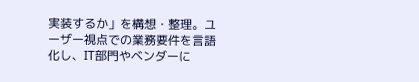実装するか」を構想・整理。ユーザー視点での業務要件を言語化し、IT部門やベンダーに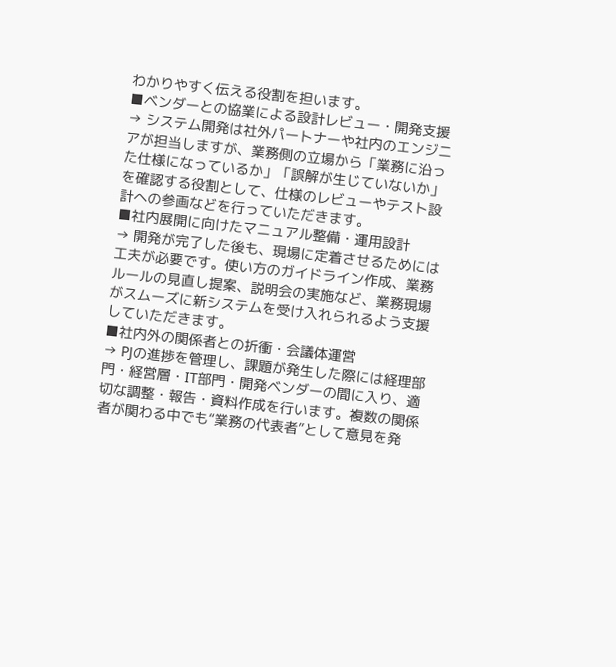わかりやすく伝える役割を担います。
■ベンダーとの協業による設計レビュー・開発支援
→ システム開発は社外パートナーや社内のエンジニアが担当しますが、業務側の立場から「業務に沿った仕様になっているか」「誤解が生じていないか」を確認する役割として、仕様のレビューやテスト設計への参画などを行っていただきます。
■社内展開に向けたマニュアル整備・運用設計
→ 開発が完了した後も、現場に定着させるためには工夫が必要です。使い方のガイドライン作成、業務ルールの見直し提案、説明会の実施など、業務現場がスムーズに新システムを受け入れられるよう支援していただきます。
■社内外の関係者との折衝・会議体運営
→ PJの進捗を管理し、課題が発生した際には経理部門・経営層・IT部門・開発ベンダーの間に入り、適切な調整・報告・資料作成を行います。複数の関係者が関わる中でも“業務の代表者”として意見を発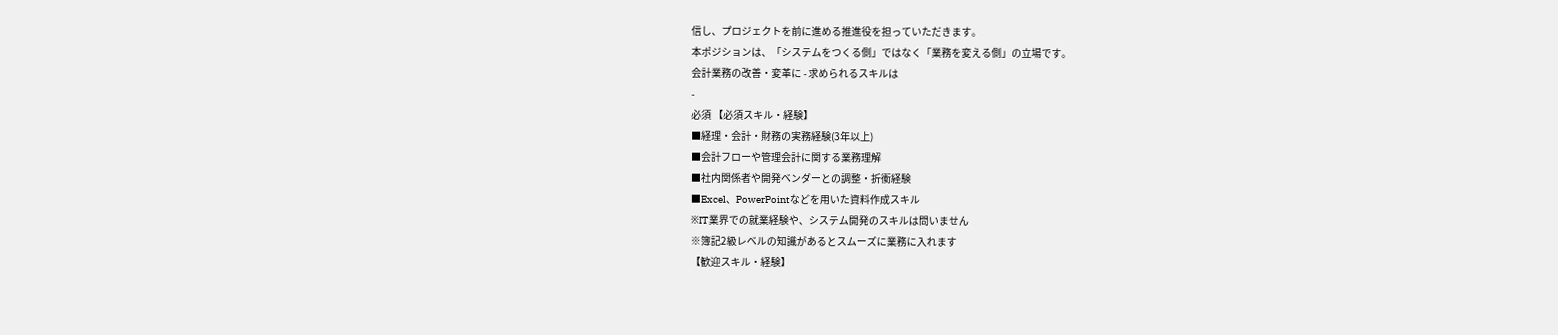信し、プロジェクトを前に進める推進役を担っていただきます。
本ポジションは、「システムをつくる側」ではなく「業務を変える側」の立場です。
会計業務の改善・変革に - 求められるスキルは
-
必須 【必須スキル・経験】
■経理・会計・財務の実務経験(3年以上)
■会計フローや管理会計に関する業務理解
■社内関係者や開発ベンダーとの調整・折衝経験
■Excel、PowerPointなどを用いた資料作成スキル
※IT業界での就業経験や、システム開発のスキルは問いません
※簿記2級レベルの知識があるとスムーズに業務に入れます
【歓迎スキル・経験】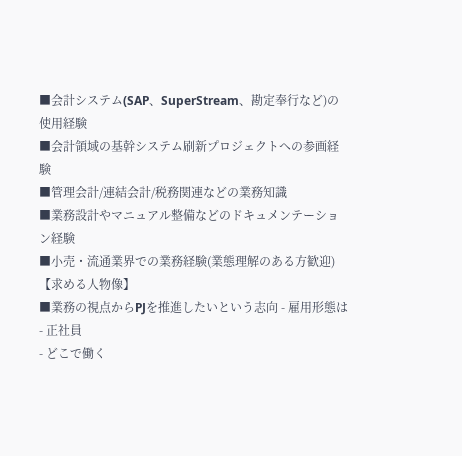■会計システム(SAP、SuperStream、勘定奉行など)の使用経験
■会計領域の基幹システム刷新プロジェクトへの参画経験
■管理会計/連結会計/税務関連などの業務知識
■業務設計やマニュアル整備などのドキュメンテーション経験
■小売・流通業界での業務経験(業態理解のある方歓迎)
【求める人物像】
■業務の視点からPJを推進したいという志向 - 雇用形態は
- 正社員
- どこで働く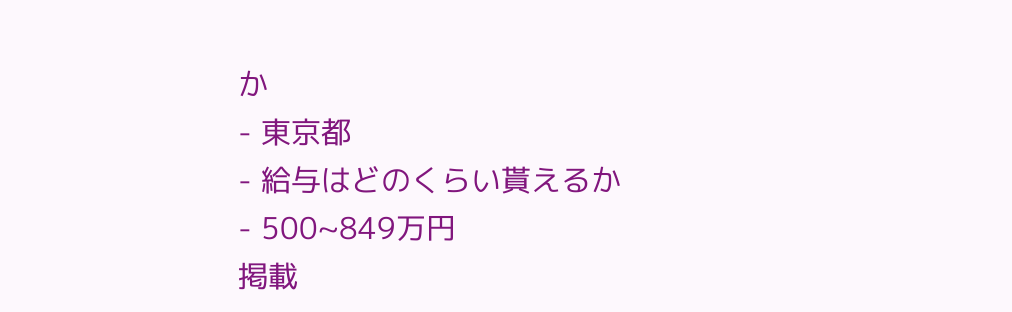か
- 東京都
- 給与はどのくらい貰えるか
- 500~849万円
掲載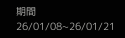期間26/01/08~26/01/21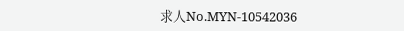求人No.MYN-10542036